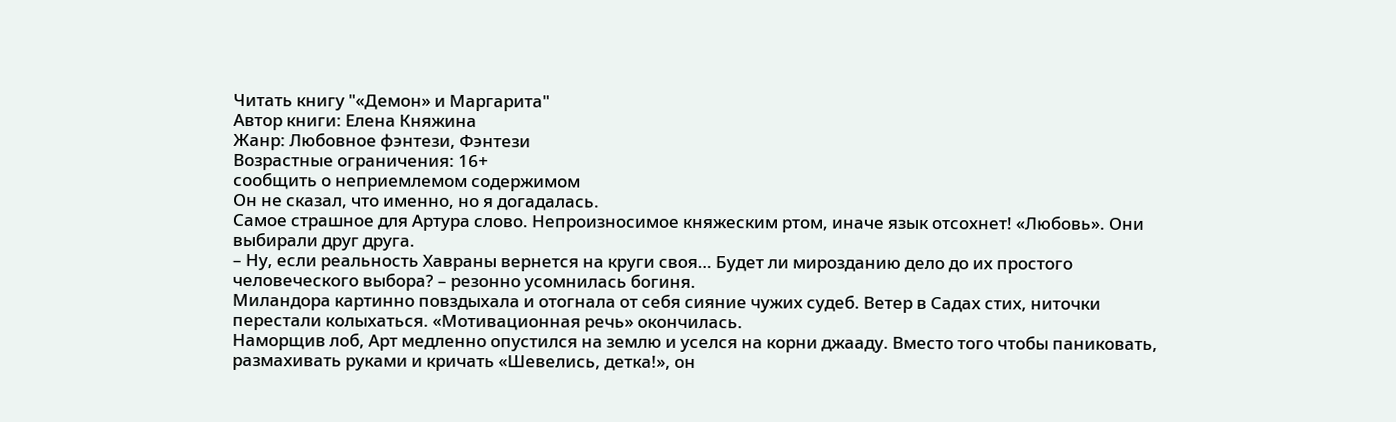Читать книгу "«Демон» и Маргарита"
Автор книги: Елена Княжина
Жанр: Любовное фэнтези, Фэнтези
Возрастные ограничения: 16+
сообщить о неприемлемом содержимом
Он не сказал, что именно, но я догадалась.
Самое страшное для Артура слово. Непроизносимое княжеским ртом, иначе язык отсохнет! «Любовь». Они выбирали друг друга.
– Ну, если реальность Хавраны вернется на круги своя… Будет ли мирозданию дело до их простого человеческого выбора? – резонно усомнилась богиня.
Миландора картинно повздыхала и отогнала от себя сияние чужих судеб. Ветер в Садах стих, ниточки перестали колыхаться. «Мотивационная речь» окончилась.
Наморщив лоб, Арт медленно опустился на землю и уселся на корни джааду. Вместо того чтобы паниковать, размахивать руками и кричать «Шевелись, детка!», он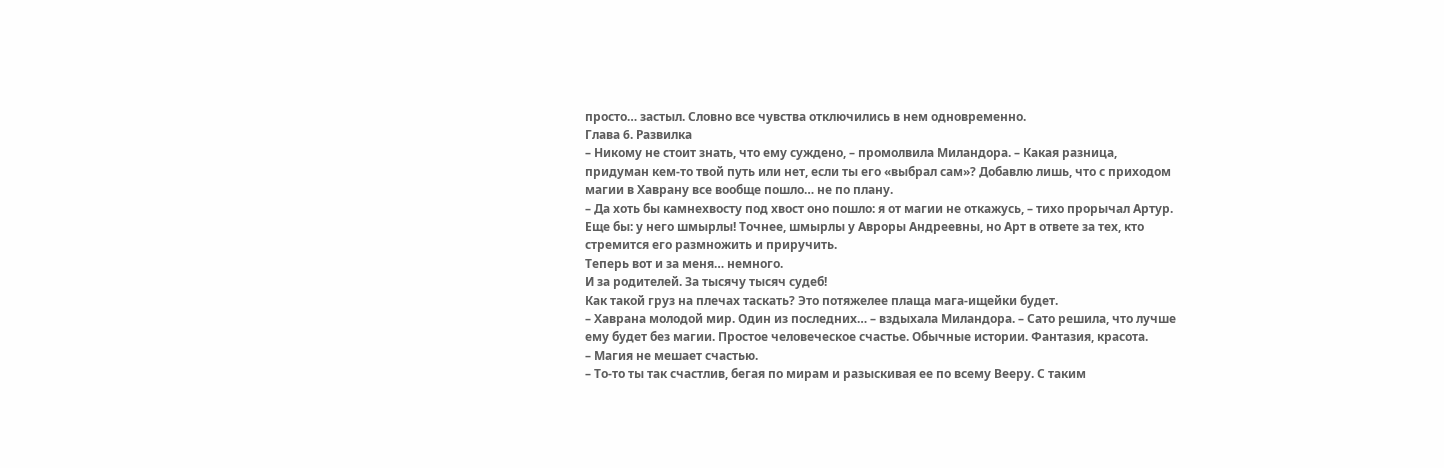просто… застыл. Словно все чувства отключились в нем одновременно.
Глава 6. Развилка
– Никому не стоит знать, что ему суждено, – промолвила Миландора. – Какая разница, придуман кем-то твой путь или нет, если ты его «выбрал сам»? Добавлю лишь, что с приходом магии в Хаврану все вообще пошло… не по плану.
– Да хоть бы камнехвосту под хвост оно пошло: я от магии не откажусь, – тихо прорычал Артур.
Еще бы: у него шмырлы! Точнее, шмырлы у Авроры Андреевны, но Арт в ответе за тех, кто стремится его размножить и приручить.
Теперь вот и за меня… немного.
И за родителей. За тысячу тысяч судеб!
Как такой груз на плечах таскать? Это потяжелее плаща мага-ищейки будет.
– Хаврана молодой мир. Один из последних… – вздыхала Миландора. – Сато решила, что лучше ему будет без магии. Простое человеческое счастье. Обычные истории. Фантазия, красота.
– Магия не мешает счастью.
– То-то ты так счастлив, бегая по мирам и разыскивая ее по всему Вееру. С таким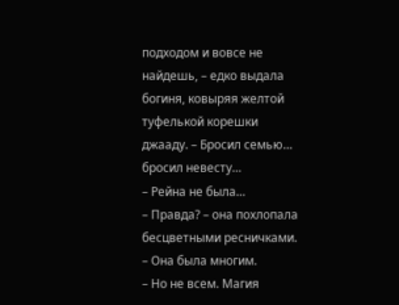подходом и вовсе не найдешь, – едко выдала богиня, ковыряя желтой туфелькой корешки джааду. – Бросил семью… бросил невесту…
– Рейна не была…
– Правда? – она похлопала бесцветными ресничками. – Она была многим.
– Но не всем. Магия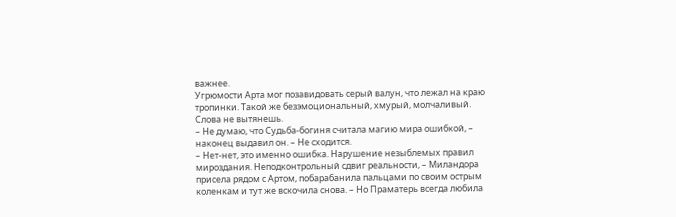важнее.
Угрюмости Арта мог позавидовать серый валун, что лежал на краю тропинки. Такой же безэмоциональный, хмурый, молчаливый. Слова не вытянешь.
– Не думаю, что Судьба-богиня считала магию мира ошибкой, – наконец выдавил он. – Не сходится.
– Нет-нет, это именно ошибка. Нарушение незыблемых правил мироздания. Неподконтрольный сдвиг реальности, – Миландора присела рядом с Артом, побарабанила пальцами по своим острым коленкам и тут же вскочила снова. – Но Праматерь всегда любила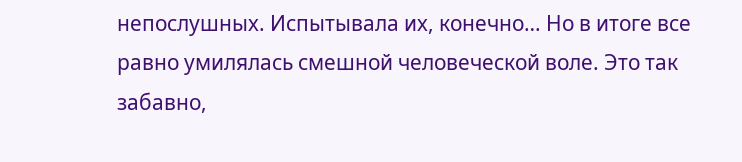непослушных. Испытывала их, конечно… Но в итоге все равно умилялась смешной человеческой воле. Это так забавно,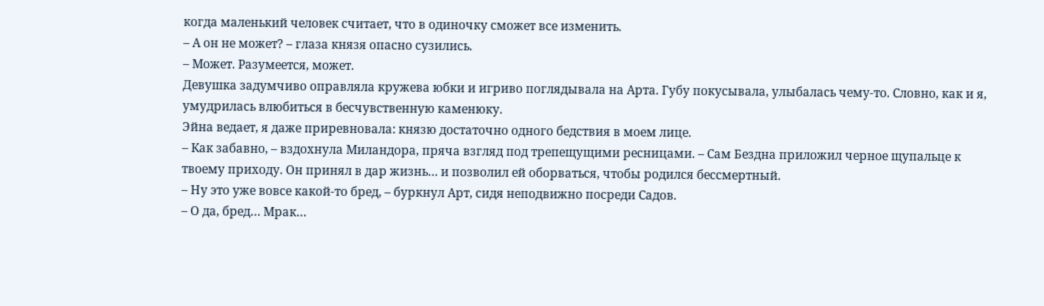когда маленький человек считает, что в одиночку сможет все изменить.
– А он не может? – глаза князя опасно сузились.
– Может. Разумеется, может.
Девушка задумчиво оправляла кружева юбки и игриво поглядывала на Арта. Губу покусывала, улыбалась чему-то. Словно, как и я, умудрилась влюбиться в бесчувственную каменюку.
Эйна ведает, я даже приревновала: князю достаточно одного бедствия в моем лице.
– Как забавно, – вздохнула Миландора, пряча взгляд под трепещущими ресницами. – Сам Бездна приложил черное щупальце к твоему приходу. Он принял в дар жизнь… и позволил ей оборваться, чтобы родился бессмертный.
– Ну это уже вовсе какой-то бред, – буркнул Арт, сидя неподвижно посреди Садов.
– О да, бред… Мрак…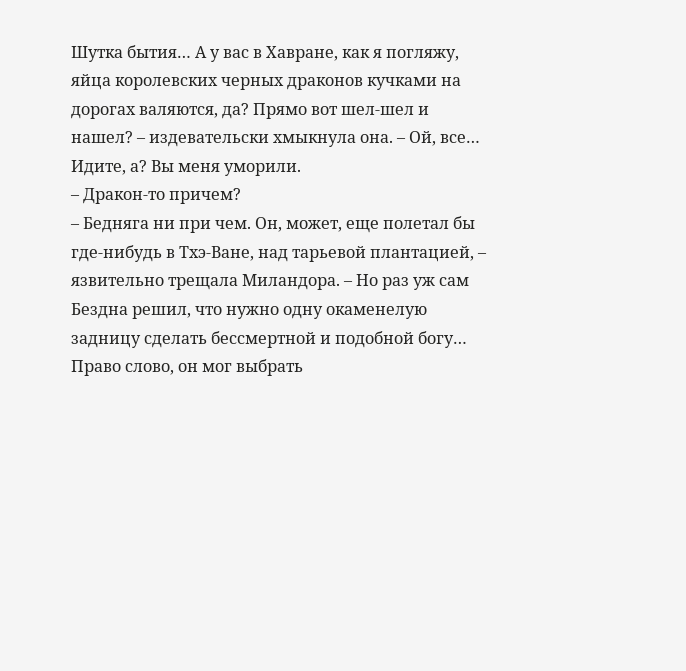Шутка бытия… А у вас в Хавране, как я погляжу, яйца королевских черных драконов кучками на дорогах валяются, да? Прямо вот шел-шел и нашел? – издевательски хмыкнула она. – Ой, все… Идите, а? Вы меня уморили.
– Дракон-то причем?
– Бедняга ни при чем. Он, может, еще полетал бы где-нибудь в Тхэ-Ване, над тарьевой плантацией, – язвительно трещала Миландора. – Но раз уж сам Бездна решил, что нужно одну окаменелую задницу сделать бессмертной и подобной богу… Право слово, он мог выбрать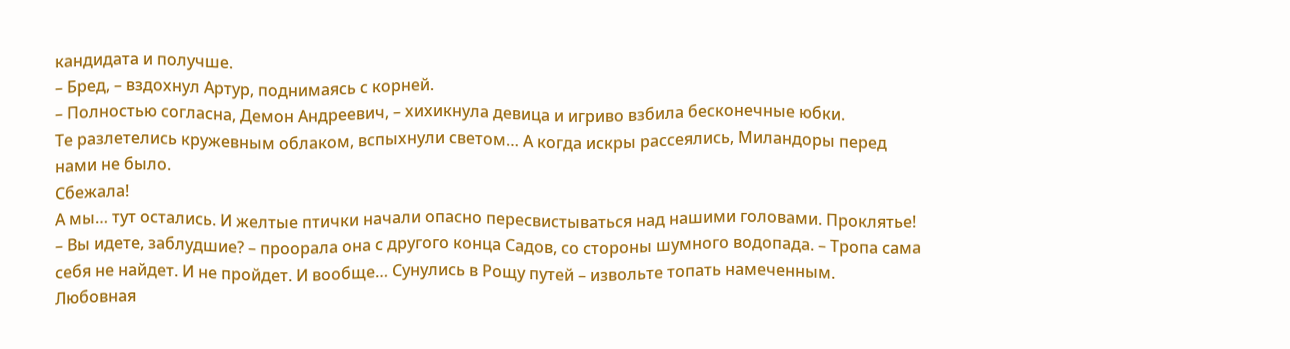кандидата и получше.
– Бред, – вздохнул Артур, поднимаясь с корней.
– Полностью согласна, Демон Андреевич, – хихикнула девица и игриво взбила бесконечные юбки.
Те разлетелись кружевным облаком, вспыхнули светом… А когда искры рассеялись, Миландоры перед нами не было.
Сбежала!
А мы… тут остались. И желтые птички начали опасно пересвистываться над нашими головами. Проклятье!
– Вы идете, заблудшие? – проорала она с другого конца Садов, со стороны шумного водопада. – Тропа сама себя не найдет. И не пройдет. И вообще… Сунулись в Рощу путей – извольте топать намеченным.
Любовная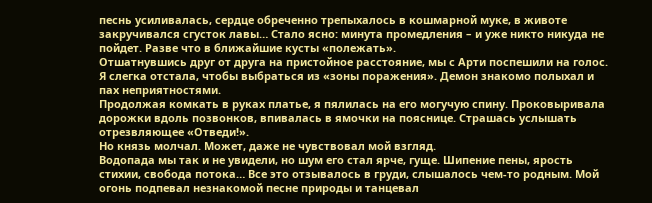песнь усиливалась, сердце обреченно трепыхалось в кошмарной муке, в животе закручивался сгусток лавы… Стало ясно: минута промедления – и уже никто никуда не пойдет. Разве что в ближайшие кусты «полежать».
Отшатнувшись друг от друга на пристойное расстояние, мы с Арти поспешили на голос. Я слегка отстала, чтобы выбраться из «зоны поражения». Демон знакомо полыхал и пах неприятностями.
Продолжая комкать в руках платье, я пялилась на его могучую спину. Проковыривала дорожки вдоль позвонков, впивалась в ямочки на пояснице. Страшась услышать отрезвляющее «Отведи!».
Но князь молчал. Может, даже не чувствовал мой взгляд.
Водопада мы так и не увидели, но шум его стал ярче, гуще. Шипение пены, ярость стихии, свобода потока… Все это отзывалось в груди, слышалось чем-то родным. Мой огонь подпевал незнакомой песне природы и танцевал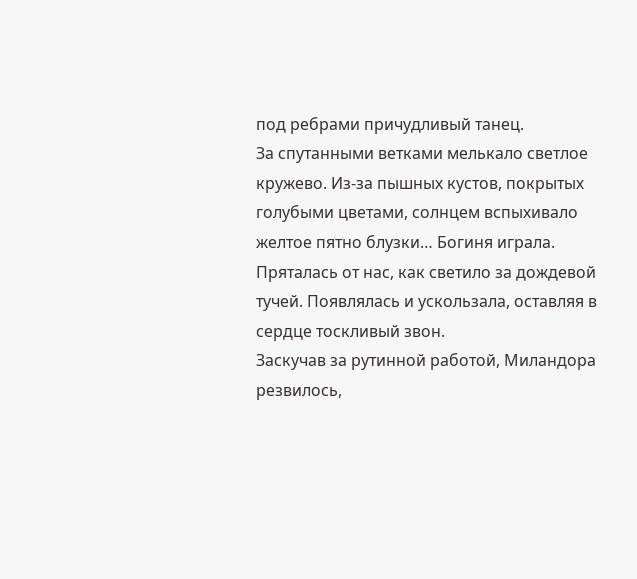под ребрами причудливый танец.
За спутанными ветками мелькало светлое кружево. Из-за пышных кустов, покрытых голубыми цветами, солнцем вспыхивало желтое пятно блузки… Богиня играла. Пряталась от нас, как светило за дождевой тучей. Появлялась и ускользала, оставляя в сердце тоскливый звон.
Заскучав за рутинной работой, Миландора резвилось,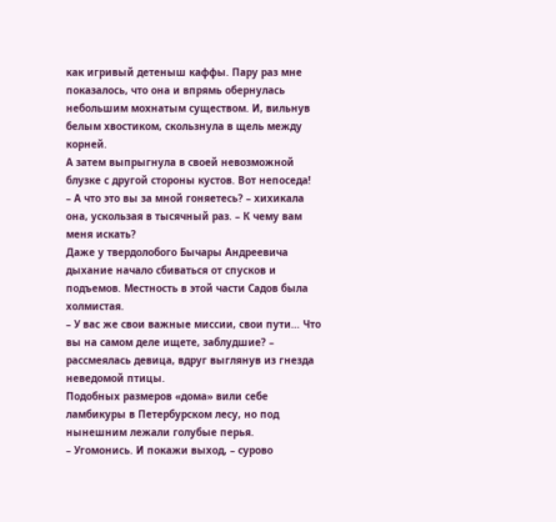как игривый детеныш каффы. Пару раз мне показалось, что она и впрямь обернулась небольшим мохнатым существом. И, вильнув белым хвостиком, скользнула в щель между корней.
А затем выпрыгнула в своей невозможной блузке с другой стороны кустов. Вот непоседа!
– А что это вы за мной гоняетесь? – хихикала она, ускользая в тысячный раз. – К чему вам меня искать?
Даже у твердолобого Бычары Андреевича дыхание начало сбиваться от спусков и подъемов. Местность в этой части Садов была холмистая.
– У вас же свои важные миссии, свои пути… Что вы на самом деле ищете, заблудшие? – рассмеялась девица, вдруг выглянув из гнезда неведомой птицы.
Подобных размеров «дома» вили себе ламбикуры в Петербурском лесу, но под нынешним лежали голубые перья.
– Угомонись. И покажи выход, – сурово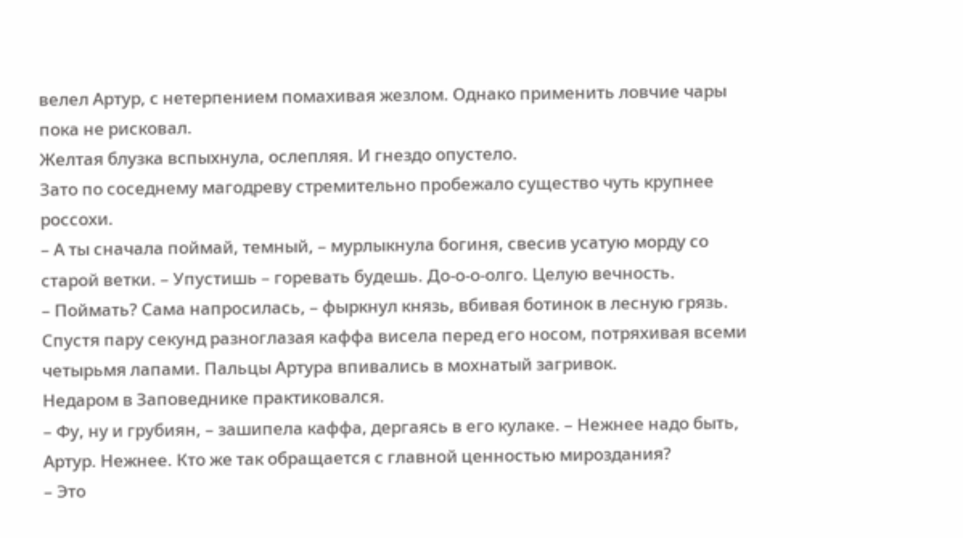велел Артур, с нетерпением помахивая жезлом. Однако применить ловчие чары пока не рисковал.
Желтая блузка вспыхнула, ослепляя. И гнездо опустело.
Зато по соседнему магодреву стремительно пробежало существо чуть крупнее россохи.
– А ты сначала поймай, темный, – мурлыкнула богиня, свесив усатую морду со старой ветки. – Упустишь – горевать будешь. До-о-о-олго. Целую вечность.
– Поймать? Сама напросилась, – фыркнул князь, вбивая ботинок в лесную грязь.
Спустя пару секунд разноглазая каффа висела перед его носом, потряхивая всеми четырьмя лапами. Пальцы Артура впивались в мохнатый загривок.
Недаром в Заповеднике практиковался.
– Фу, ну и грубиян, – зашипела каффа, дергаясь в его кулаке. – Нежнее надо быть, Артур. Нежнее. Кто же так обращается с главной ценностью мироздания?
– Это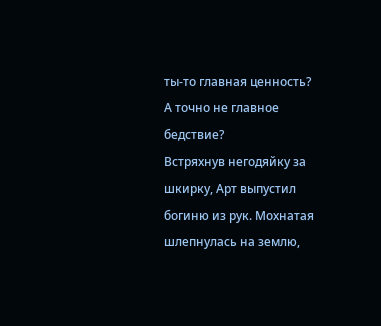ты-то главная ценность? А точно не главное бедствие?
Встряхнув негодяйку за шкирку, Арт выпустил богиню из рук. Мохнатая шлепнулась на землю,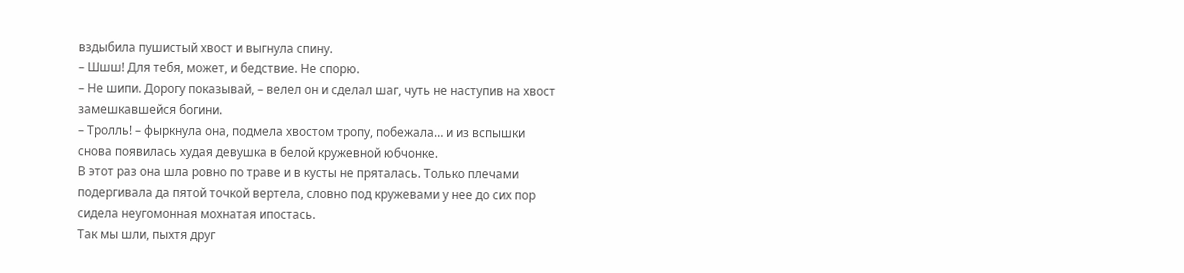вздыбила пушистый хвост и выгнула спину.
– Шшш! Для тебя, может, и бедствие. Не спорю.
– Не шипи. Дорогу показывай, – велел он и сделал шаг, чуть не наступив на хвост замешкавшейся богини.
– Тролль! – фыркнула она, подмела хвостом тропу, побежала… и из вспышки снова появилась худая девушка в белой кружевной юбчонке.
В этот раз она шла ровно по траве и в кусты не пряталась. Только плечами подергивала да пятой точкой вертела, словно под кружевами у нее до сих пор сидела неугомонная мохнатая ипостась.
Так мы шли, пыхтя друг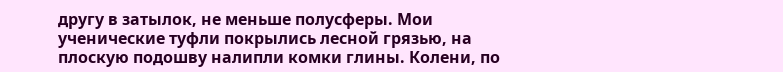другу в затылок, не меньше полусферы. Мои ученические туфли покрылись лесной грязью, на плоскую подошву налипли комки глины. Колени, по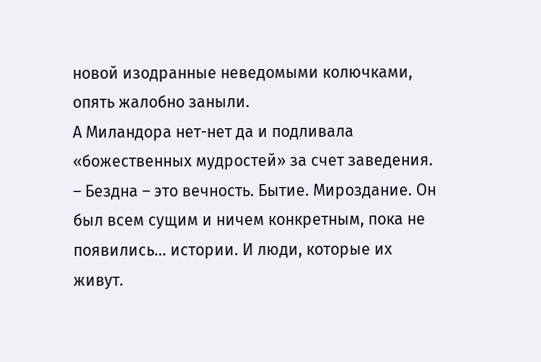новой изодранные неведомыми колючками, опять жалобно заныли.
А Миландора нет-нет да и подливала «божественных мудростей» за счет заведения.
– Бездна – это вечность. Бытие. Мироздание. Он был всем сущим и ничем конкретным, пока не появились… истории. И люди, которые их живут.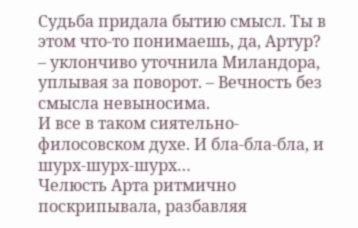Судьба придала бытию смысл. Ты в этом что-то понимаешь, да, Артур? – уклончиво уточнила Миландора, уплывая за поворот. – Вечность без смысла невыносима.
И все в таком сиятельно-филосовском духе. И бла-бла-бла, и шурх-шурх-шурх…
Челюсть Арта ритмично поскрипывала, разбавляя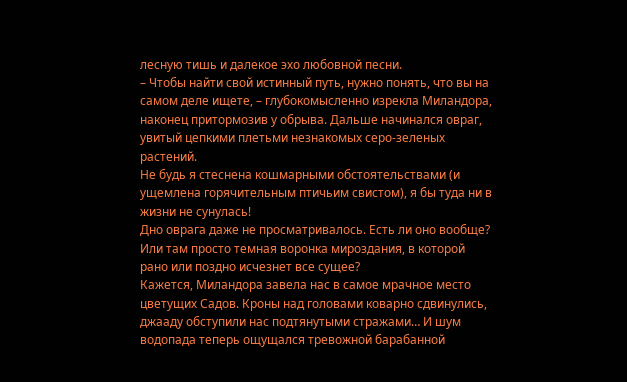лесную тишь и далекое эхо любовной песни.
– Чтобы найти свой истинный путь, нужно понять, что вы на самом деле ищете, – глубокомысленно изрекла Миландора, наконец притормозив у обрыва. Дальше начинался овраг, увитый цепкими плетьми незнакомых серо-зеленых растений.
Не будь я стеснена кошмарными обстоятельствами (и ущемлена горячительным птичьим свистом), я бы туда ни в жизни не сунулась!
Дно оврага даже не просматривалось. Есть ли оно вообще? Или там просто темная воронка мироздания, в которой рано или поздно исчезнет все сущее?
Кажется, Миландора завела нас в самое мрачное место цветущих Садов. Кроны над головами коварно сдвинулись, джааду обступили нас подтянутыми стражами… И шум водопада теперь ощущался тревожной барабанной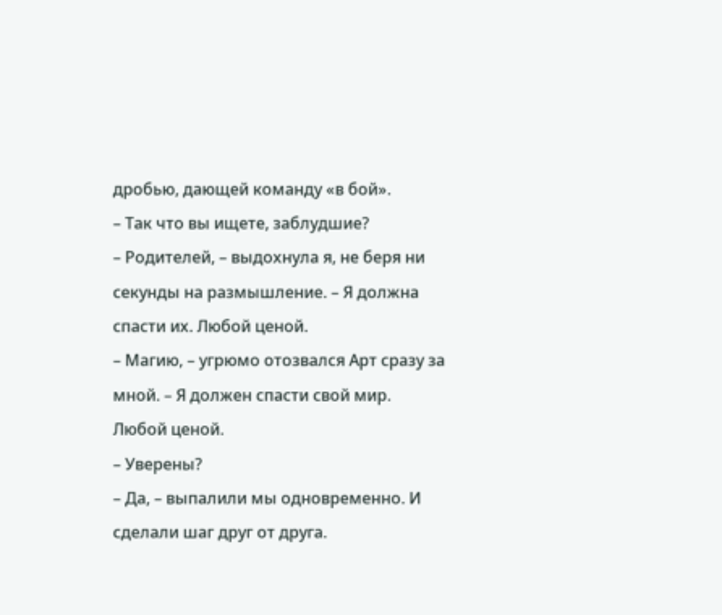дробью, дающей команду «в бой».
– Так что вы ищете, заблудшие?
– Родителей, – выдохнула я, не беря ни секунды на размышление. – Я должна спасти их. Любой ценой.
– Магию, – угрюмо отозвался Арт сразу за мной. – Я должен спасти свой мир. Любой ценой.
– Уверены?
– Да, – выпалили мы одновременно. И сделали шаг друг от друга.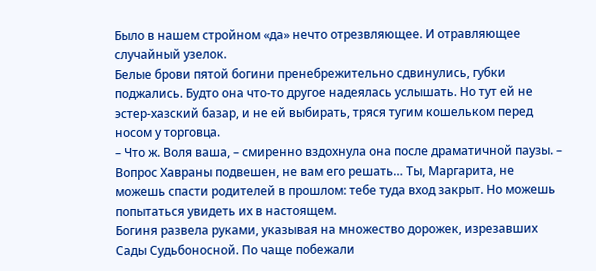Было в нашем стройном «да» нечто отрезвляющее. И отравляющее случайный узелок.
Белые брови пятой богини пренебрежительно сдвинулись, губки поджались. Будто она что-то другое надеялась услышать. Но тут ей не эстер-хазский базар, и не ей выбирать, тряся тугим кошельком перед носом у торговца.
– Что ж. Воля ваша, – смиренно вздохнула она после драматичной паузы. – Вопрос Хавраны подвешен, не вам его решать… Ты, Маргарита, не можешь спасти родителей в прошлом: тебе туда вход закрыт. Но можешь попытаться увидеть их в настоящем.
Богиня развела руками, указывая на множество дорожек, изрезавших Сады Судьбоносной. По чаще побежали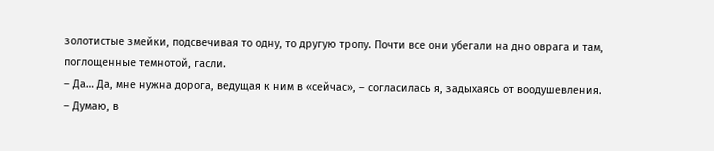золотистые змейки, подсвечивая то одну, то другую тропу. Почти все они убегали на дно оврага и там, поглощенные темнотой, гасли.
– Да… Да, мне нужна дорога, ведущая к ним в «сейчас», – согласилась я, задыхаясь от воодушевления.
– Думаю, в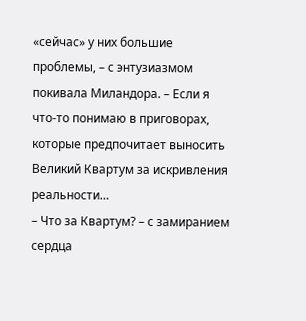«сейчас» у них большие проблемы, – с энтузиазмом покивала Миландора. – Если я что-то понимаю в приговорах, которые предпочитает выносить Великий Квартум за искривления реальности…
– Что за Квартум? – с замиранием сердца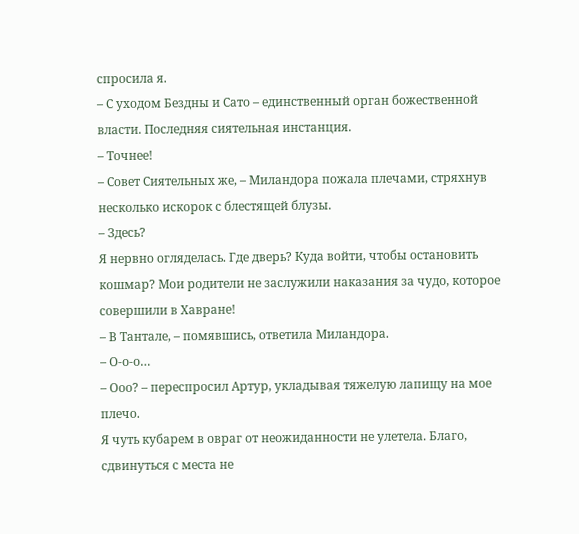спросила я.
– С уходом Бездны и Сато – единственный орган божественной власти. Последняя сиятельная инстанция.
– Точнее!
– Совет Сиятельных же, – Миландора пожала плечами, стряхнув несколько искорок с блестящей блузы.
– Здесь?
Я нервно огляделась. Где дверь? Куда войти, чтобы остановить кошмар? Мои родители не заслужили наказания за чудо, которое совершили в Хавране!
– В Тантале, – помявшись, ответила Миландора.
– О-о-о…
– Ооо? – переспросил Артур, укладывая тяжелую лапищу на мое плечо.
Я чуть кубарем в овраг от неожиданности не улетела. Благо, сдвинуться с места не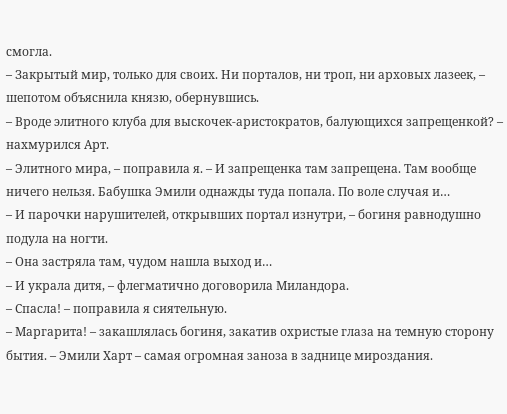смогла.
– Закрытый мир, только для своих. Ни порталов, ни троп, ни арховых лазеек, – шепотом объяснила князю, обернувшись.
– Вроде элитного клуба для выскочек-аристократов, балующихся запрещенкой? – нахмурился Арт.
– Элитного мира, – поправила я. – И запрещенка там запрещена. Там вообще ничего нельзя. Бабушка Эмили однажды туда попала. По воле случая и…
– И парочки нарушителей, открывших портал изнутри, – богиня равнодушно подула на ногти.
– Она застряла там, чудом нашла выход и…
– И украла дитя, – флегматично договорила Миландора.
– Спасла! – поправила я сиятельную.
– Маргарита! – закашлялась богиня, закатив охристые глаза на темную сторону бытия. – Эмили Харт – самая огромная заноза в заднице мироздания.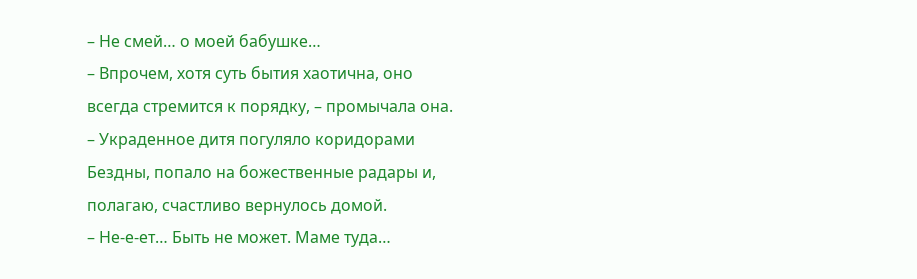– Не смей… о моей бабушке…
– Впрочем, хотя суть бытия хаотична, оно всегда стремится к порядку, – промычала она. – Украденное дитя погуляло коридорами Бездны, попало на божественные радары и, полагаю, счастливо вернулось домой.
– Не-е-ет… Быть не может. Маме туда…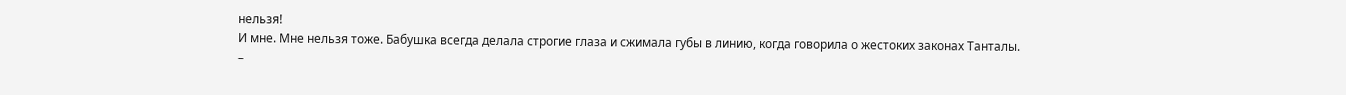нельзя!
И мне. Мне нельзя тоже. Бабушка всегда делала строгие глаза и сжимала губы в линию, когда говорила о жестоких законах Танталы.
–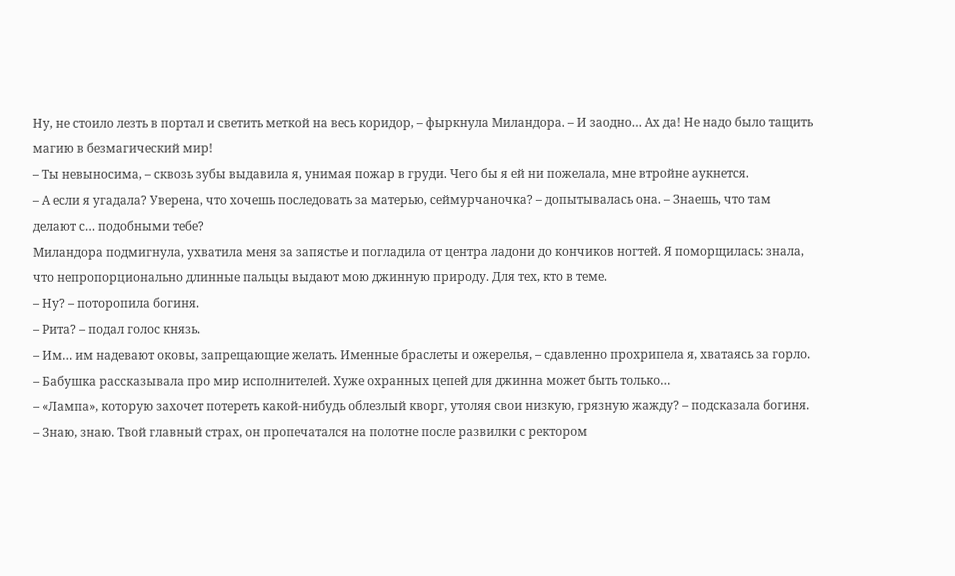Ну, не стоило лезть в портал и светить меткой на весь коридор, – фыркнула Миландора. – И заодно… Ах да! Не надо было тащить магию в безмагический мир!
– Ты невыносима, – сквозь зубы выдавила я, унимая пожар в груди. Чего бы я ей ни пожелала, мне втройне аукнется.
– А если я угадала? Уверена, что хочешь последовать за матерью, сеймурчаночка? – допытывалась она. – Знаешь, что там делают с… подобными тебе?
Миландора подмигнула, ухватила меня за запястье и погладила от центра ладони до кончиков ногтей. Я поморщилась: знала, что непропорционально длинные пальцы выдают мою джинную природу. Для тех, кто в теме.
– Ну? – поторопила богиня.
– Рита? – подал голос князь.
– Им… им надевают оковы, запрещающие желать. Именные браслеты и ожерелья, – сдавленно прохрипела я, хватаясь за горло. – Бабушка рассказывала про мир исполнителей. Хуже охранных цепей для джинна может быть только…
– «Лампа», которую захочет потереть какой-нибудь облезлый кворг, утоляя свои низкую, грязную жажду? – подсказала богиня. – Знаю, знаю. Твой главный страх, он пропечатался на полотне после развилки с ректором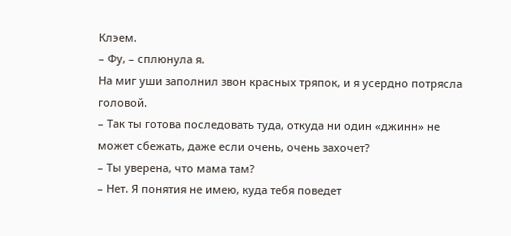Клэем.
– Фу, – сплюнула я.
На миг уши заполнил звон красных тряпок, и я усердно потрясла головой.
– Так ты готова последовать туда, откуда ни один «джинн» не может сбежать, даже если очень, очень захочет?
– Ты уверена, что мама там?
– Нет. Я понятия не имею, куда тебя поведет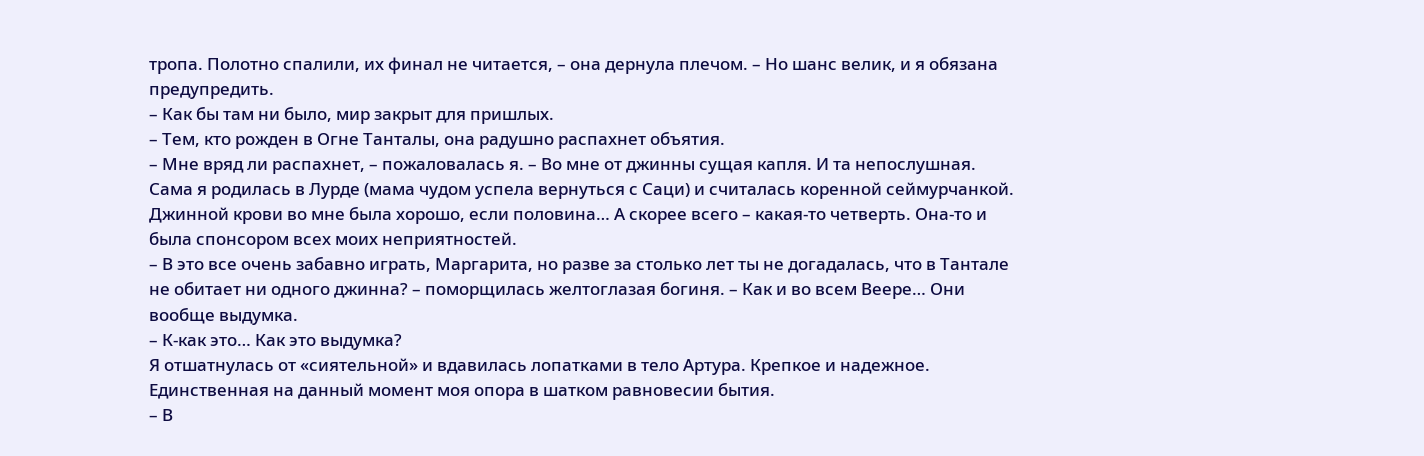тропа. Полотно спалили, их финал не читается, – она дернула плечом. – Но шанс велик, и я обязана предупредить.
– Как бы там ни было, мир закрыт для пришлых.
– Тем, кто рожден в Огне Танталы, она радушно распахнет объятия.
– Мне вряд ли распахнет, – пожаловалась я. – Во мне от джинны сущая капля. И та непослушная.
Сама я родилась в Лурде (мама чудом успела вернуться с Саци) и считалась коренной сеймурчанкой. Джинной крови во мне была хорошо, если половина… А скорее всего – какая-то четверть. Она-то и была спонсором всех моих неприятностей.
– В это все очень забавно играть, Маргарита, но разве за столько лет ты не догадалась, что в Тантале не обитает ни одного джинна? – поморщилась желтоглазая богиня. – Как и во всем Веере… Они вообще выдумка.
– К-как это… Как это выдумка?
Я отшатнулась от «сиятельной» и вдавилась лопатками в тело Артура. Крепкое и надежное. Единственная на данный момент моя опора в шатком равновесии бытия.
– В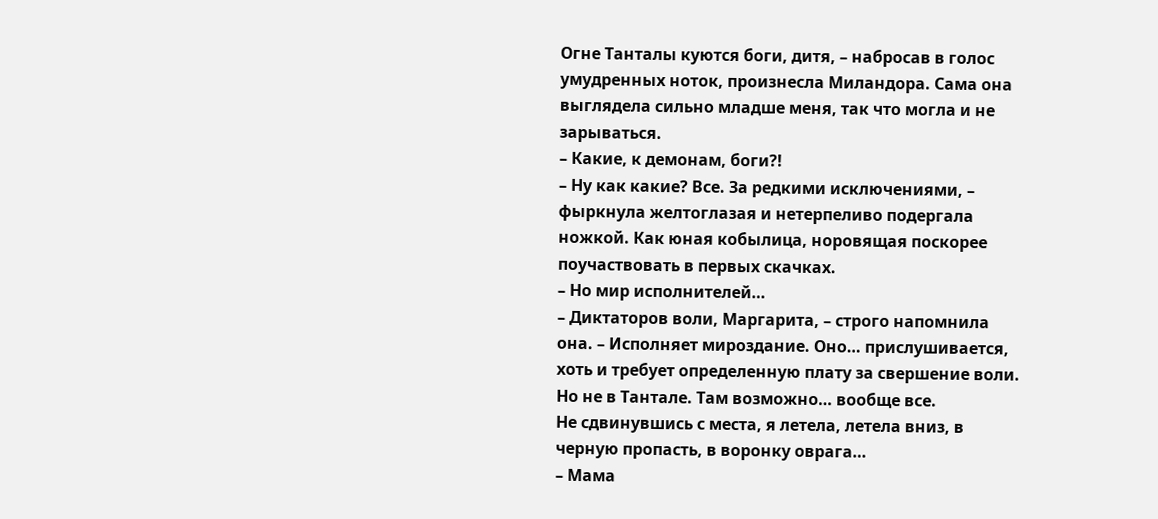Огне Танталы куются боги, дитя, – набросав в голос умудренных ноток, произнесла Миландора. Сама она выглядела сильно младше меня, так что могла и не зарываться.
– Какие, к демонам, боги?!
– Ну как какие? Все. За редкими исключениями, – фыркнула желтоглазая и нетерпеливо подергала ножкой. Как юная кобылица, норовящая поскорее поучаствовать в первых скачках.
– Но мир исполнителей…
– Диктаторов воли, Маргарита, – строго напомнила она. – Исполняет мироздание. Оно… прислушивается, хоть и требует определенную плату за свершение воли. Но не в Тантале. Там возможно… вообще все.
Не сдвинувшись с места, я летела, летела вниз, в черную пропасть, в воронку оврага…
– Мама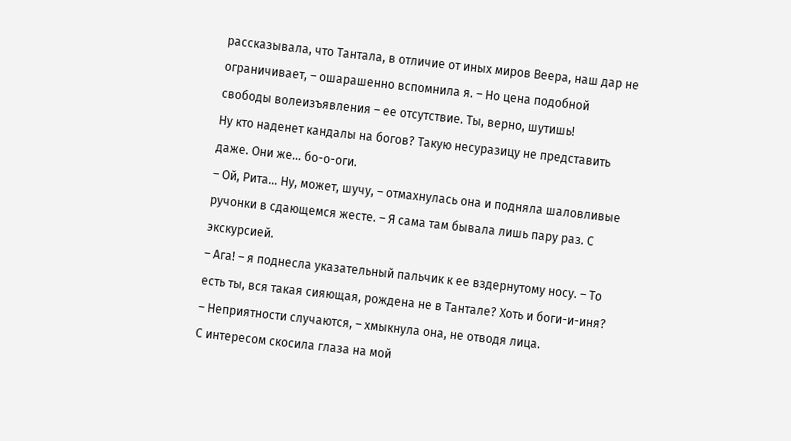рассказывала, что Тантала, в отличие от иных миров Веера, наш дар не ограничивает, – ошарашенно вспомнила я. – Но цена подобной свободы волеизъявления – ее отсутствие. Ты, верно, шутишь!
Ну кто наденет кандалы на богов? Такую несуразицу не представить даже. Они же… бо-о-оги.
– Ой, Рита… Ну, может, шучу, – отмахнулась она и подняла шаловливые ручонки в сдающемся жесте. – Я сама там бывала лишь пару раз. С экскурсией.
– Ага! – я поднесла указательный пальчик к ее вздернутому носу. – То есть ты, вся такая сияющая, рождена не в Тантале? Хоть и боги-и-иня?
– Неприятности случаются, – хмыкнула она, не отводя лица.
С интересом скосила глаза на мой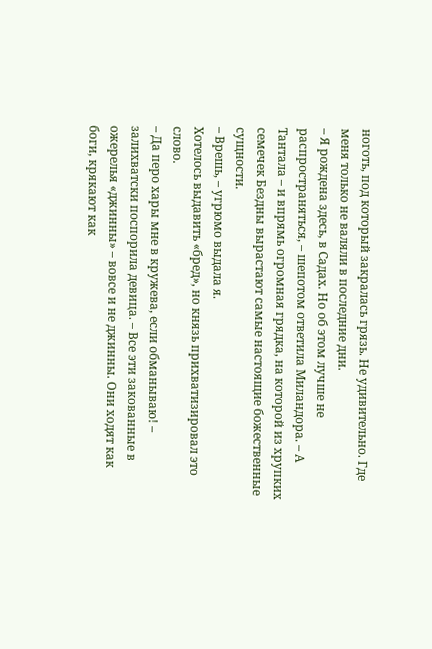ноготь, под который закралась грязь. Не удивительно. Где меня только не валяли в последние дни.
– Я рождена здесь, в Садах. Но об этом лучше не распространяться, – шепотом ответила Миландора. – А Тантала – и впрямь огромная грядка, на которой из хрупких семечек Бездны вырастают самые настоящие божественные сущности.
– Врешь, – угрюмо выдала я.
Хотелось выдавить «бред», но князь прихватизировал это слово.
– Да перо хары мне в кружева, если обманываю! – залихватски поспорила девица. – Все эти закованные в ожерелья «джинны» – вовсе и не джинны. Они ходят как боги, крякают как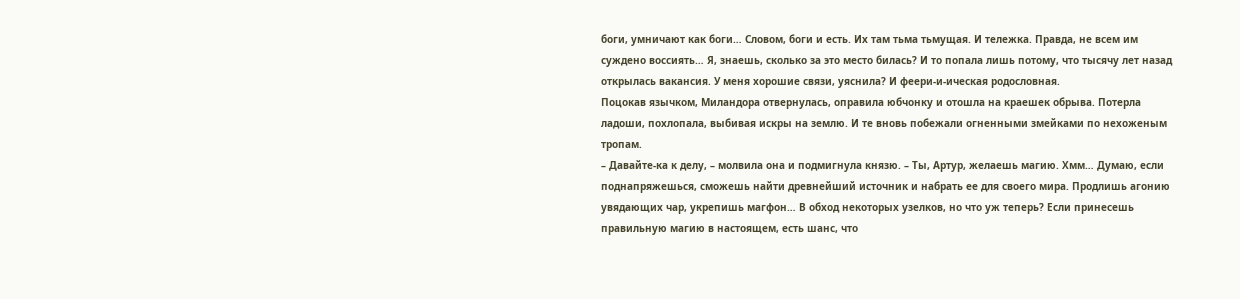боги, умничают как боги… Словом, боги и есть. Их там тьма тьмущая. И тележка. Правда, не всем им суждено воссиять… Я, знаешь, сколько за это место билась? И то попала лишь потому, что тысячу лет назад открылась вакансия. У меня хорошие связи, уяснила? И феери-и-ическая родословная.
Поцокав язычком, Миландора отвернулась, оправила юбчонку и отошла на краешек обрыва. Потерла ладоши, похлопала, выбивая искры на землю. И те вновь побежали огненными змейками по нехоженым тропам.
– Давайте-ка к делу, – молвила она и подмигнула князю. – Ты, Артур, желаешь магию. Хмм… Думаю, если поднапряжешься, сможешь найти древнейший источник и набрать ее для своего мира. Продлишь агонию увядающих чар, укрепишь магфон… В обход некоторых узелков, но что уж теперь? Если принесешь правильную магию в настоящем, есть шанс, что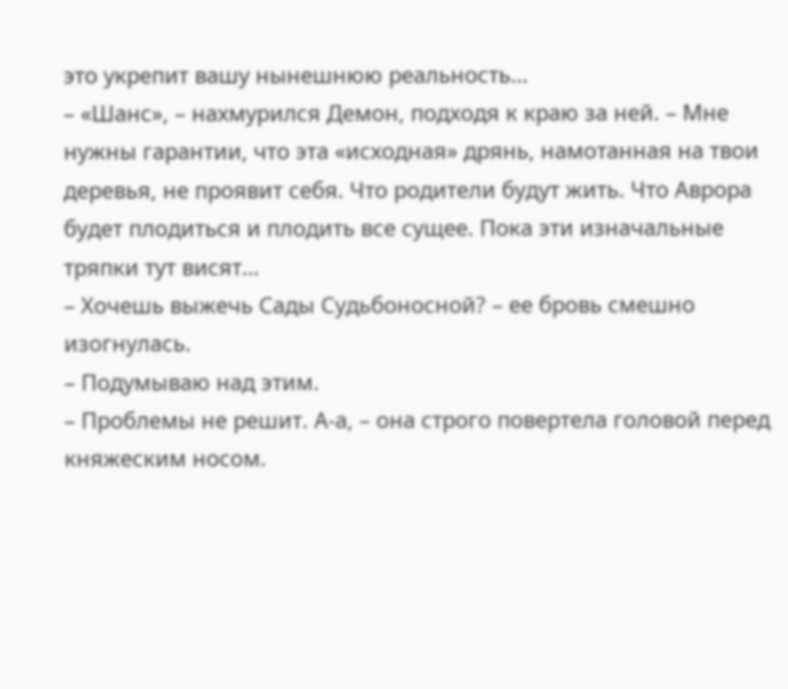это укрепит вашу нынешнюю реальность…
– «Шанс», – нахмурился Демон, подходя к краю за ней. – Мне нужны гарантии, что эта «исходная» дрянь, намотанная на твои деревья, не проявит себя. Что родители будут жить. Что Аврора будет плодиться и плодить все сущее. Пока эти изначальные тряпки тут висят…
– Хочешь выжечь Сады Судьбоносной? – ее бровь смешно изогнулась.
– Подумываю над этим.
– Проблемы не решит. А-а, – она строго повертела головой перед княжеским носом.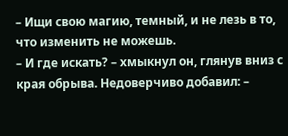– Ищи свою магию, темный, и не лезь в то, что изменить не можешь.
– И где искать? – хмыкнул он, глянув вниз с края обрыва. Недоверчиво добавил: –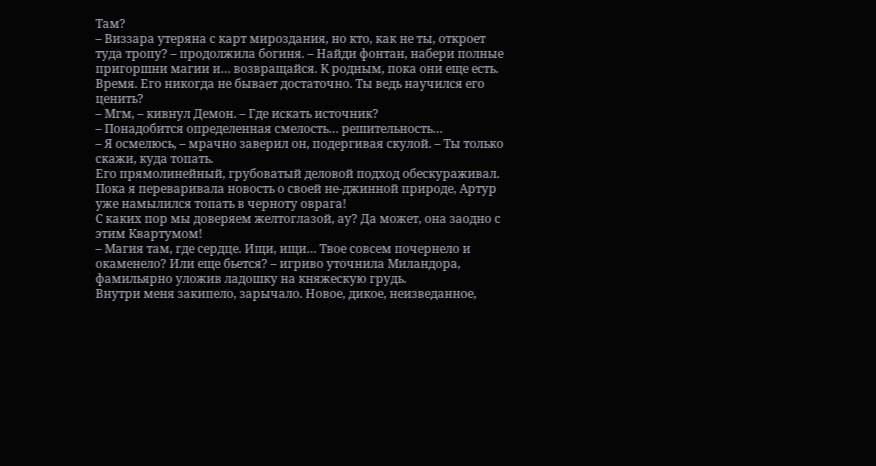Там?
– Виззара утеряна с карт мироздания, но кто, как не ты, откроет туда тропу? – продолжила богиня. – Найди фонтан, набери полные пригоршни магии и… возвращайся. К родным, пока они еще есть. Время. Его никогда не бывает достаточно. Ты ведь научился его ценить?
– Мгм, – кивнул Демон. – Где искать источник?
– Понадобится определенная смелость… решительность…
– Я осмелюсь, – мрачно заверил он, подергивая скулой. – Ты только скажи, куда топать.
Его прямолинейный, грубоватый деловой подход обескураживал. Пока я переваривала новость о своей не-джинной природе, Артур уже намылился топать в черноту оврага!
С каких пор мы доверяем желтоглазой, ау? Да может, она заодно с этим Квартумом!
– Магия там, где сердце. Ищи, ищи… Твое совсем почернело и окаменело? Или еще бьется? – игриво уточнила Миландора, фамильярно уложив ладошку на княжескую грудь.
Внутри меня закипело, зарычало. Новое, дикое, неизведанное,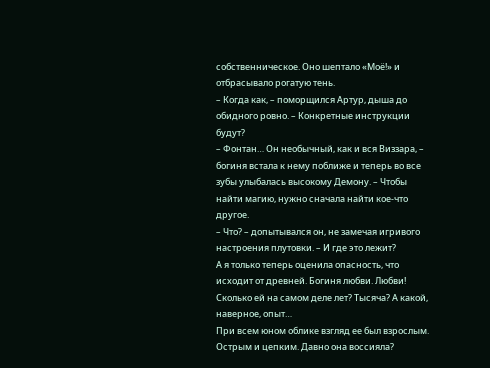собственническое. Оно шептало «Моё!» и отбрасывало рогатую тень.
– Когда как, – поморщился Артур, дыша до обидного ровно. – Конкретные инструкции будут?
– Фонтан… Он необычный, как и вся Виззара, – богиня встала к нему поближе и теперь во все зубы улыбалась высокому Демону. – Чтобы найти магию, нужно сначала найти кое-что другое.
– Что? – допытывался он, не замечая игривого настроения плутовки. – И где это лежит?
А я только теперь оценила опасность, что исходит от древней. Богиня любви. Любви! Сколько ей на самом деле лет? Тысяча? А какой, наверное, опыт…
При всем юном облике взгляд ее был взрослым. Острым и цепким. Давно она воссияла?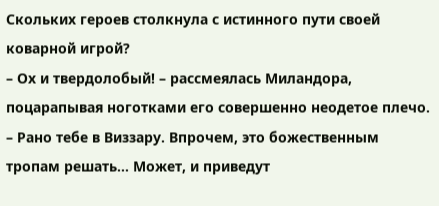Скольких героев столкнула с истинного пути своей коварной игрой?
– Ох и твердолобый! – рассмеялась Миландора, поцарапывая ноготками его совершенно неодетое плечо. – Рано тебе в Виззару. Впрочем, это божественным тропам решать… Может, и приведут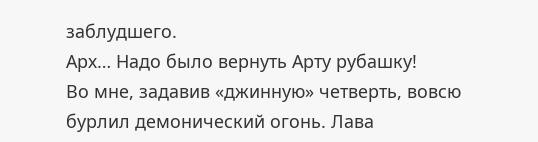заблудшего.
Арх… Надо было вернуть Арту рубашку!
Во мне, задавив «джинную» четверть, вовсю бурлил демонический огонь. Лава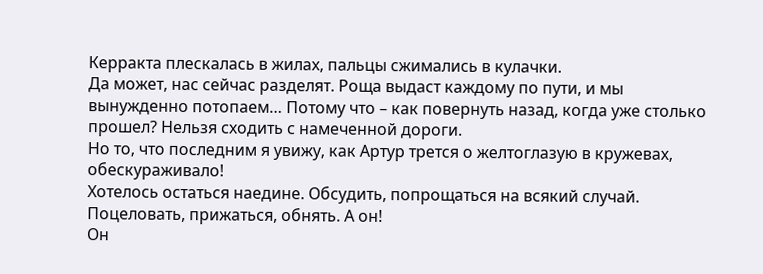Керракта плескалась в жилах, пальцы сжимались в кулачки.
Да может, нас сейчас разделят. Роща выдаст каждому по пути, и мы вынужденно потопаем… Потому что – как повернуть назад, когда уже столько прошел? Нельзя сходить с намеченной дороги.
Но то, что последним я увижу, как Артур трется о желтоглазую в кружевах, обескураживало!
Хотелось остаться наедине. Обсудить, попрощаться на всякий случай. Поцеловать, прижаться, обнять. А он!
Он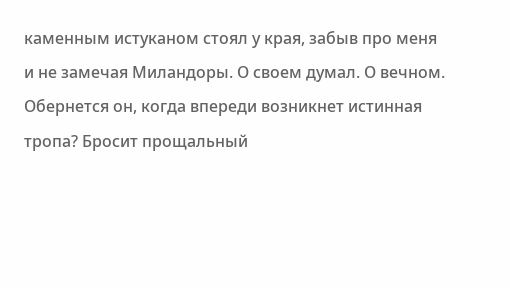каменным истуканом стоял у края, забыв про меня и не замечая Миландоры. О своем думал. О вечном.
Обернется он, когда впереди возникнет истинная тропа? Бросит прощальный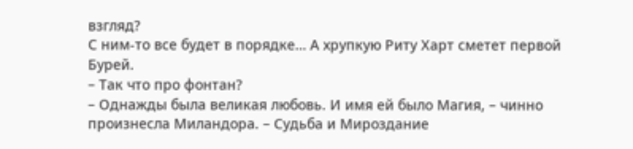взгляд?
С ним-то все будет в порядке… А хрупкую Риту Харт сметет первой Бурей.
– Так что про фонтан?
– Однажды была великая любовь. И имя ей было Магия, – чинно произнесла Миландора. – Судьба и Мироздание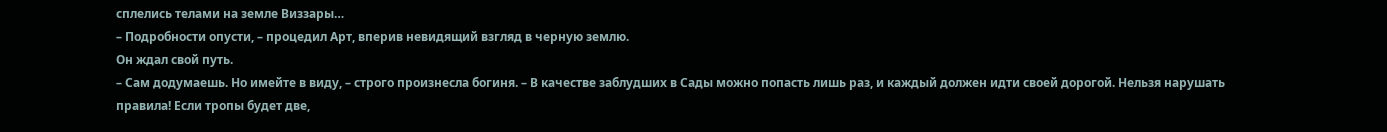сплелись телами на земле Виззары…
– Подробности опусти, – процедил Арт, вперив невидящий взгляд в черную землю.
Он ждал свой путь.
– Сам додумаешь. Но имейте в виду, – строго произнесла богиня. – В качестве заблудших в Сады можно попасть лишь раз, и каждый должен идти своей дорогой. Нельзя нарушать правила! Если тропы будет две,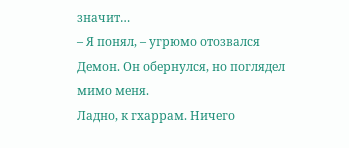значит…
– Я понял, – угрюмо отозвался Демон. Он обернулся, но поглядел мимо меня.
Ладно, к гхаррам. Ничего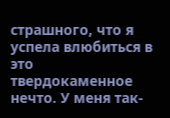страшного, что я успела влюбиться в это твердокаменное нечто. У меня так-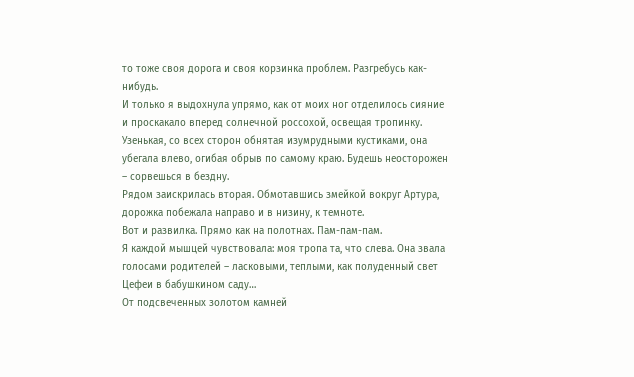то тоже своя дорога и своя корзинка проблем. Разгребусь как-нибудь.
И только я выдохнула упрямо, как от моих ног отделилось сияние и проскакало вперед солнечной россохой, освещая тропинку. Узенькая, со всех сторон обнятая изумрудными кустиками, она убегала влево, огибая обрыв по самому краю. Будешь неосторожен – сорвешься в бездну.
Рядом заискрилась вторая. Обмотавшись змейкой вокруг Артура, дорожка побежала направо и в низину, к темноте.
Вот и развилка. Прямо как на полотнах. Пам-пам-пам.
Я каждой мышцей чувствовала: моя тропа та, что слева. Она звала голосами родителей – ласковыми, теплыми, как полуденный свет Цефеи в бабушкином саду…
От подсвеченных золотом камней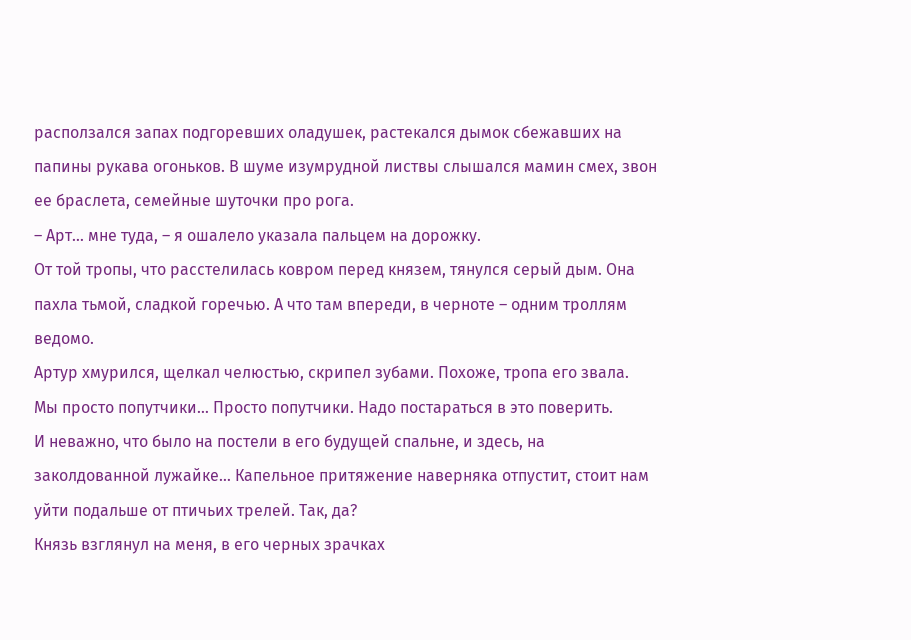расползался запах подгоревших оладушек, растекался дымок сбежавших на папины рукава огоньков. В шуме изумрудной листвы слышался мамин смех, звон ее браслета, семейные шуточки про рога.
– Арт… мне туда, – я ошалело указала пальцем на дорожку.
От той тропы, что расстелилась ковром перед князем, тянулся серый дым. Она пахла тьмой, сладкой горечью. А что там впереди, в черноте – одним троллям ведомо.
Артур хмурился, щелкал челюстью, скрипел зубами. Похоже, тропа его звала.
Мы просто попутчики… Просто попутчики. Надо постараться в это поверить.
И неважно, что было на постели в его будущей спальне, и здесь, на заколдованной лужайке… Капельное притяжение наверняка отпустит, стоит нам уйти подальше от птичьих трелей. Так, да?
Князь взглянул на меня, в его черных зрачках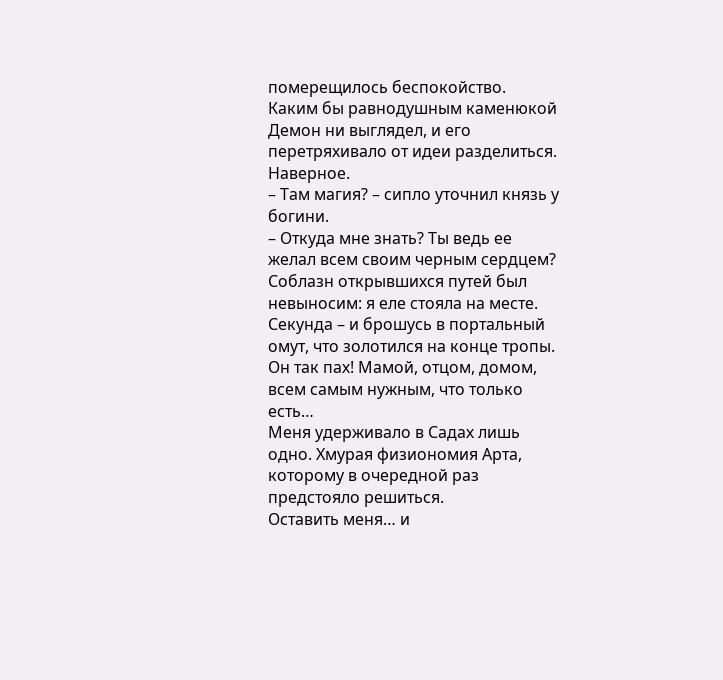померещилось беспокойство. Каким бы равнодушным каменюкой Демон ни выглядел, и его перетряхивало от идеи разделиться. Наверное.
– Там магия? – сипло уточнил князь у богини.
– Откуда мне знать? Ты ведь ее желал всем своим черным сердцем?
Соблазн открывшихся путей был невыносим: я еле стояла на месте. Секунда – и брошусь в портальный омут, что золотился на конце тропы. Он так пах! Мамой, отцом, домом, всем самым нужным, что только есть…
Меня удерживало в Садах лишь одно. Хмурая физиономия Арта, которому в очередной раз предстояло решиться.
Оставить меня… и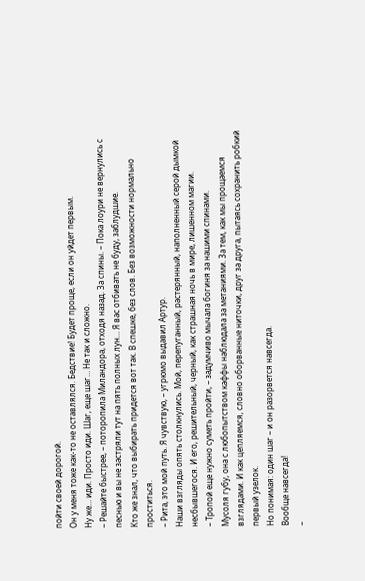пойти своей дорогой.
Он у меня тоже как-то не оставлялся. Бедствие! Будет проще, если он уйдет первым.
Ну же… иди. Просто иди. Шаг, еще шаг… Не так и сложно.
– Решайте быстрее, – поторопила Миландора, отходя назад. За спины. – Пока лоури не вернулись с песнью и вы не застряли тут на пять полных лун… Я вас отбивать не буду, заблудшие.
Кто же знал, что выбирать придется вот так. В спешке, без слов. Без возможности нормально проститься.
– Рита, это мой путь. Я чувствую, – угрюмо выдавил Артур.
Наши взгляды опять столкнулись. Мой, перепуганный, растерянный, наполненный серой дымкой несбывшегося. И его, решительный, черный, как страшная ночь в мире, лишенном магии.
– Тропой еще нужно суметь пройти, – задумчиво мычала богиня за нашими спинами.
Мусоля губу, она с любопытством каффы наблюдала за метаниями. За тем, как мы прощаемся взглядами. И как цепляемся, словно оборванные ниточки, друг за друга, пытаясь сохранить робкий первый узелок.
Но понимая: один шаг – и он разорвется навсегда.
Вообще навсегда!
–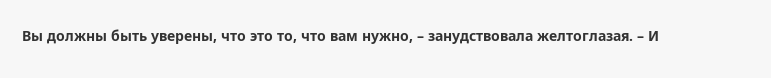Вы должны быть уверены, что это то, что вам нужно, – занудствовала желтоглазая. – И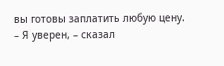вы готовы заплатить любую цену.
– Я уверен, – сказал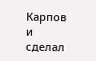Карпов и сделал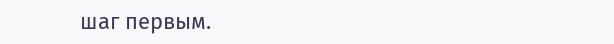шаг первым.